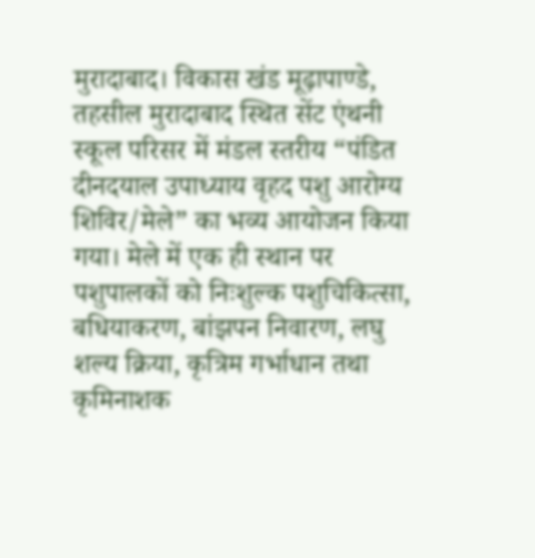मुरादाबाद। विकास खंड मूढ़ापाण्डे, तहसील मुरादाबाद स्थित सेंट एंथनी स्कूल परिसर में मंडल स्तरीय “पंडित दीनदयाल उपाध्याय वृहद पशु आरोग्य शिविर/मेले” का भव्य आयोजन किया गया। मेले में एक ही स्थान पर पशुपालकों को निःशुल्क पशुचिकित्सा, बधियाकरण, बांझपन निवारण, लघु शल्य क्रिया, कृत्रिम गर्भाधान तथा कृमिनाशक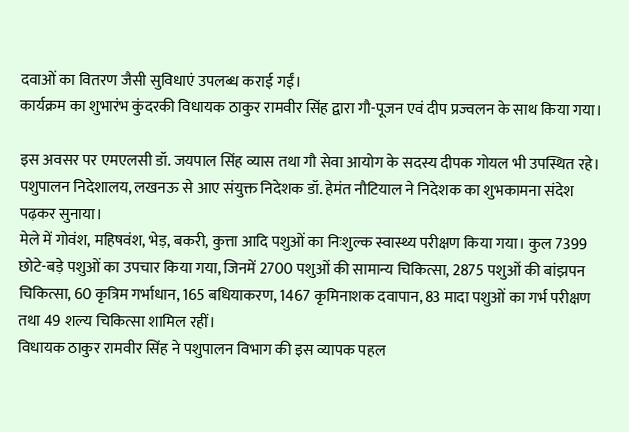दवाओं का वितरण जैसी सुविधाएं उपलब्ध कराई गईं।
कार्यक्रम का शुभारंभ कुंदरकी विधायक ठाकुर रामवीर सिंह द्वारा गौ-पूजन एवं दीप प्रज्वलन के साथ किया गया।

इस अवसर पर एमएलसी डॉ. जयपाल सिंह व्यास तथा गौ सेवा आयोग के सदस्य दीपक गोयल भी उपस्थित रहे। पशुपालन निदेशालय, लखनऊ से आए संयुक्त निदेशक डॉ. हेमंत नौटियाल ने निदेशक का शुभकामना संदेश पढ़कर सुनाया।
मेले में गोवंश, महिषवंश, भेड़, बकरी, कुत्ता आदि पशुओं का निःशुल्क स्वास्थ्य परीक्षण किया गया। कुल 7399 छोटे-बड़े पशुओं का उपचार किया गया, जिनमें 2700 पशुओं की सामान्य चिकित्सा, 2875 पशुओं की बांझपन चिकित्सा, 60 कृत्रिम गर्भाधान, 165 बधियाकरण, 1467 कृमिनाशक दवापान, 83 मादा पशुओं का गर्भ परीक्षण तथा 49 शल्य चिकित्सा शामिल रहीं।
विधायक ठाकुर रामवीर सिंह ने पशुपालन विभाग की इस व्यापक पहल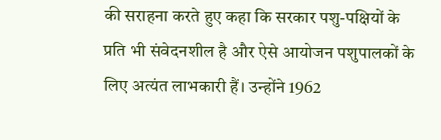की सराहना करते हुए कहा कि सरकार पशु-पक्षियों के प्रति भी संवेदनशील है और ऐसे आयोजन पशुपालकों के लिए अत्यंत लाभकारी हैं। उन्होंने 1962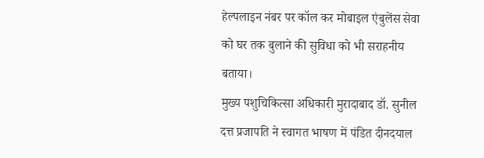हेल्पलाइन नंबर पर कॉल कर मोबाइल एंबुलेंस सेवा को घर तक बुलाने की सुविधा को भी सराहनीय बताया।
मुख्य पशुचिकित्सा अधिकारी मुरादाबाद डॉ. सुनील दत्त प्रजापति ने स्वागत भाषण में पंडित दीनदयाल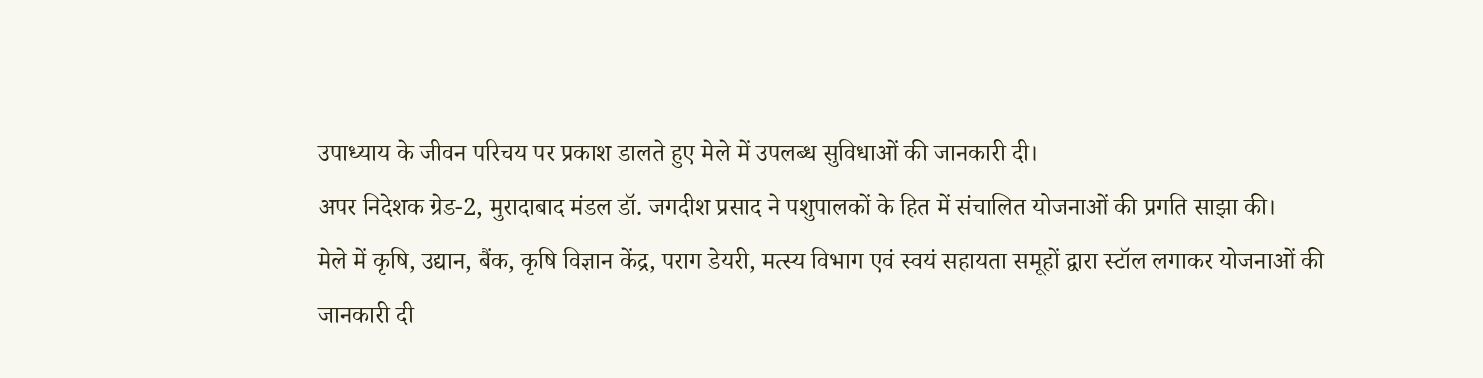उपाध्याय के जीवन परिचय पर प्रकाश डालते हुए मेले में उपलब्ध सुविधाओं की जानकारी दी।
अपर निदेशक ग्रेड-2, मुरादाबाद मंडल डॉ. जगदीश प्रसाद ने पशुपालकों के हित में संचालित योजनाओं की प्रगति साझा की।
मेले में कृषि, उद्यान, बैंक, कृषि विज्ञान केंद्र, पराग डेयरी, मत्स्य विभाग एवं स्वयं सहायता समूहों द्वारा स्टॉल लगाकर योजनाओं की जानकारी दी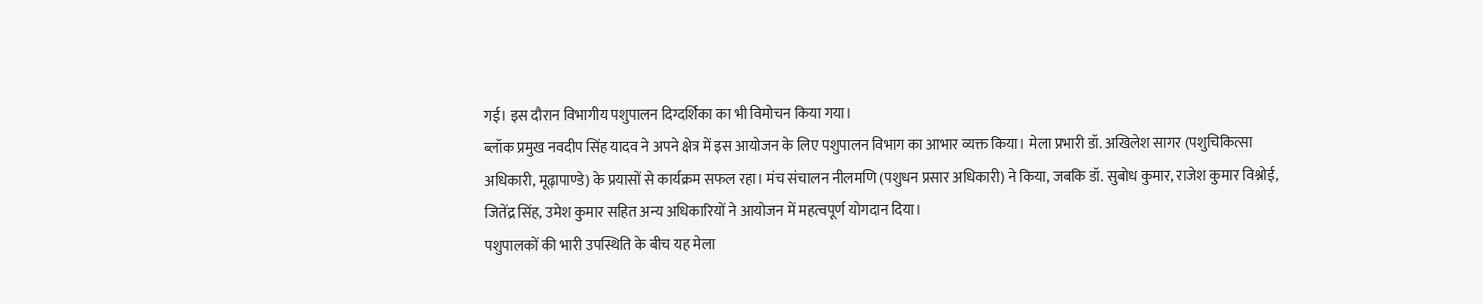गई। इस दौरान विभागीय पशुपालन दिग्दर्शिका का भी विमोचन किया गया।
ब्लॉक प्रमुख नवदीप सिंह यादव ने अपने क्षेत्र में इस आयोजन के लिए पशुपालन विभाग का आभार व्यक्त किया। मेला प्रभारी डॉ. अखिलेश सागर (पशुचिकित्सा अधिकारी, मूढ़ापाण्डे) के प्रयासों से कार्यक्रम सफल रहा। मंच संचालन नीलमणि (पशुधन प्रसार अधिकारी) ने किया, जबकि डॉ. सुबोध कुमार, राजेश कुमार विश्नोई, जितेंद्र सिंह, उमेश कुमार सहित अन्य अधिकारियों ने आयोजन में महत्वपूर्ण योगदान दिया।
पशुपालकों की भारी उपस्थिति के बीच यह मेला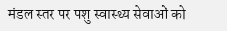मंडल स्तर पर पशु स्वास्थ्य सेवाओं को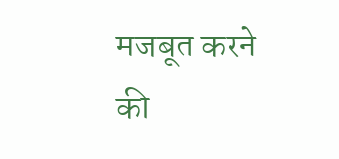मजबूत करने की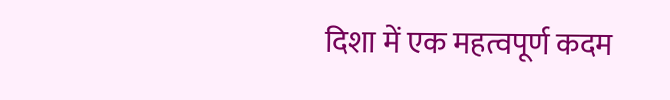दिशा में एक महत्वपूर्ण कदम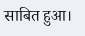साबित हुआ।